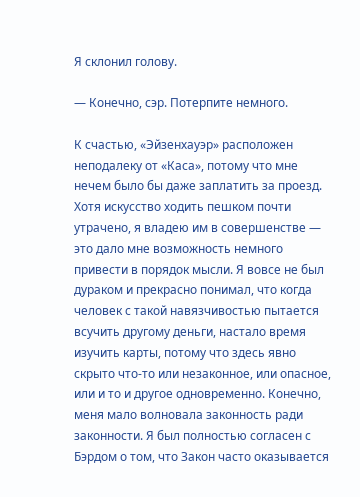Я склонил голову.

— Конечно, сэр. Потерпите немного.

К счастью, «Эйзенхауэр» расположен неподалеку от «Каса», потому что мне нечем было бы даже заплатить за проезд. Хотя искусство ходить пешком почти утрачено, я владею им в совершенстве — это дало мне возможность немного привести в порядок мысли. Я вовсе не был дураком и прекрасно понимал, что когда человек с такой навязчивостью пытается всучить другому деньги, настало время изучить карты, потому что здесь явно скрыто что-то или незаконное, или опасное, или и то и другое одновременно. Конечно, меня мало волновала законность ради законности. Я был полностью согласен с Бэрдом о том, что Закон часто оказывается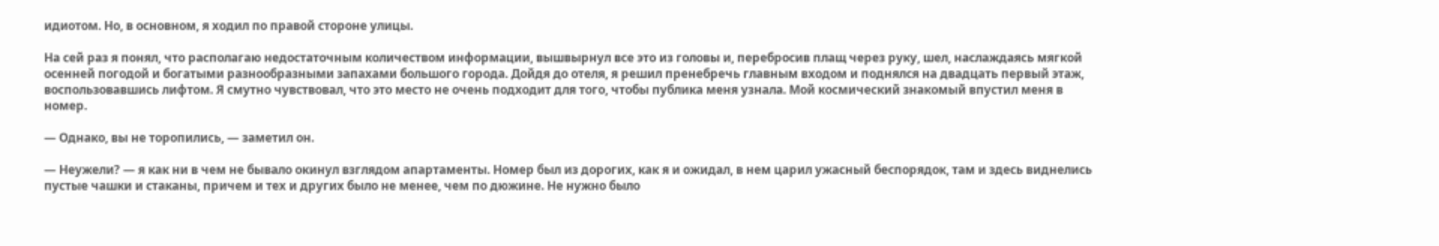идиотом. Но, в основном, я ходил по правой стороне улицы.

На сей раз я понял, что располагаю недостаточным количеством информации, вышвырнул все это из головы и, перебросив плащ через руку, шел, наслаждаясь мягкой осенней погодой и богатыми разнообразными запахами большого города. Дойдя до отеля, я решил пренебречь главным входом и поднялся на двадцать первый этаж, воспользовавшись лифтом. Я смутно чувствовал, что это место не очень подходит для того, чтобы публика меня узнала. Мой космический знакомый впустил меня в номер.

— Однако, вы не торопились, — заметил он.

— Неужели? — я как ни в чем не бывало окинул взглядом апартаменты. Номер был из дорогих, как я и ожидал, в нем царил ужасный беспорядок, там и здесь виднелись пустые чашки и стаканы, причем и тех и других было не менее, чем по дюжине. Не нужно было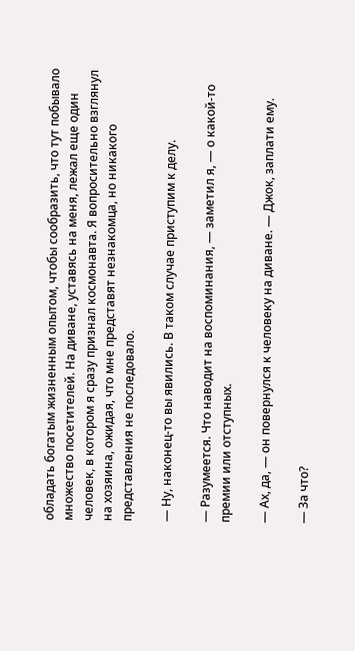обладать богатым жизненным опытом, чтобы сообразить, что тут побывало множество посетителей. На диване, уставясь на меня, лежал еще один человек, в котором я сразу признал космонавта. Я вопросительно взглянул на хозяина, ожидая, что мне представят незнакомца, но никакого представления не последовало.

— Ну, наконец-то вы явились. В таком случае приступим к делу.

— Разумеется. Что наводит на воспоминания, — заметил я, — о какой-то премии или отступных.

— Ах, да, — он повернулся к человеку на диване. — Джок, заплати ему.

— За что?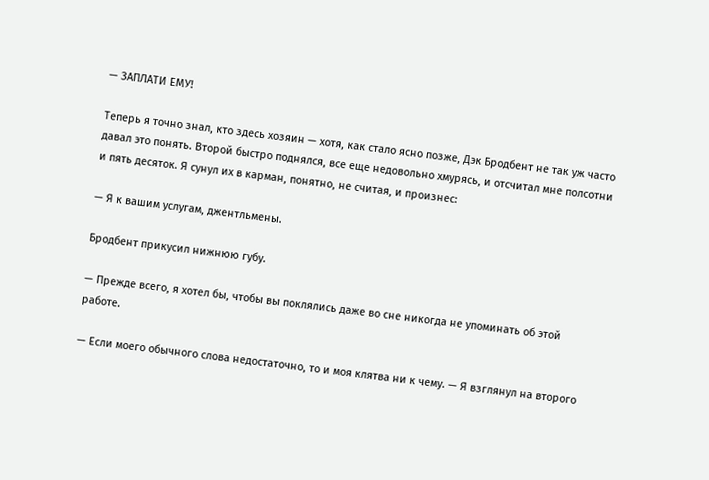— ЗАПЛАТИ ЕМУ!

Теперь я точно знал, кто здесь хозяин — хотя, как стало ясно позже, Дэк Бродбент не так уж часто давал это понять. Второй быстро поднялся, все еще недовольно хмурясь, и отсчитал мне полсотни и пять десяток. Я сунул их в карман, понятно, не считая, и произнес:

— Я к вашим услугам, джентльмены.

Бродбент прикусил нижнюю губу.

— Прежде всего, я хотел бы, чтобы вы поклялись даже во сне никогда не упоминать об этой работе.

— Если моего обычного слова недостаточно, то и моя клятва ни к чему. — Я взглянул на второго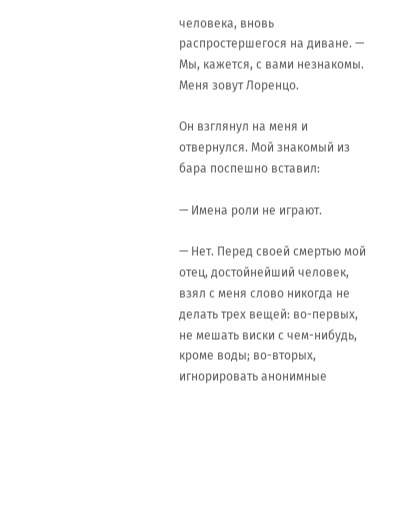человека, вновь распростершегося на диване. — Мы, кажется, с вами незнакомы. Меня зовут Лоренцо.

Он взглянул на меня и отвернулся. Мой знакомый из бара поспешно вставил:

— Имена роли не играют.

— Нет. Перед своей смертью мой отец, достойнейший человек, взял с меня слово никогда не делать трех вещей: во-первых, не мешать виски с чем-нибудь, кроме воды; во-вторых, игнорировать анонимные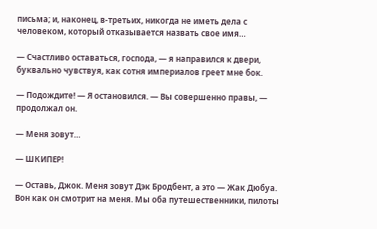письма; и, наконец, в-третьих, никогда не иметь дела с человеком, который отказывается назвать свое имя…

— Счастливо оставаться, господа, — я направился к двери, буквально чувствуя, как сотня империалов греет мне бок.

— Подождите! — Я остановился. — Вы совершенно правы, — продолжал он.

— Меня зовут…

— ШКИПЕР!

— Оставь, Джок. Меня зовут Дэк Бродбент, а это — Жак Дюбуа. Вон как он смотрит на меня. Мы оба путешественники, пилоты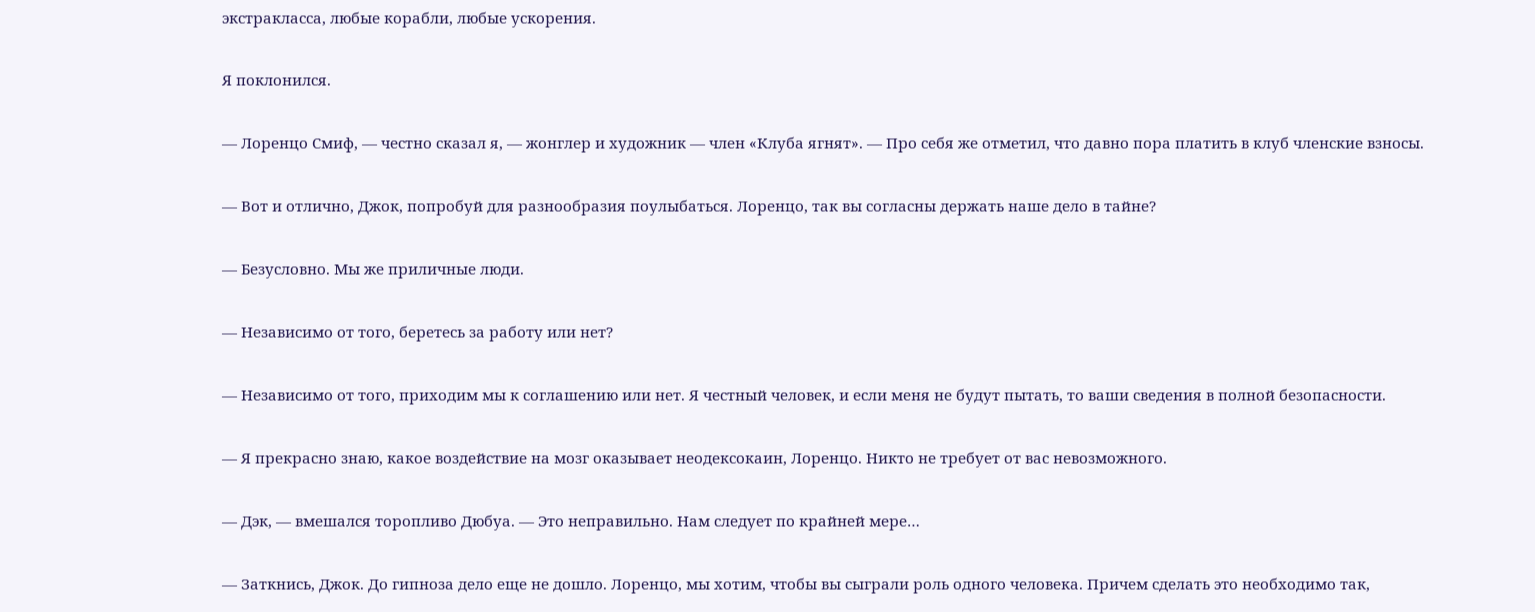экстракласса, любые корабли, любые ускорения.

Я поклонился.

— Лоренцо Смиф, — честно сказал я, — жонглер и художник — член «Клуба ягнят». — Про себя же отметил, что давно пора платить в клуб членские взносы.

— Вот и отлично, Джок, попробуй для разнообразия поулыбаться. Лоренцо, так вы согласны держать наше дело в тайне?

— Безусловно. Мы же приличные люди.

— Независимо от того, беретесь за работу или нет?

— Независимо от того, приходим мы к соглашению или нет. Я честный человек, и если меня не будут пытать, то ваши сведения в полной безопасности.

— Я прекрасно знаю, какое воздействие на мозг оказывает неодексокаин, Лоренцо. Никто не требует от вас невозможного.

— Дэк, — вмешался торопливо Дюбуа. — Это неправильно. Нам следует по крайней мере…

— Заткнись, Джок. До гипноза дело еще не дошло. Лоренцо, мы хотим, чтобы вы сыграли роль одного человека. Причем сделать это необходимо так,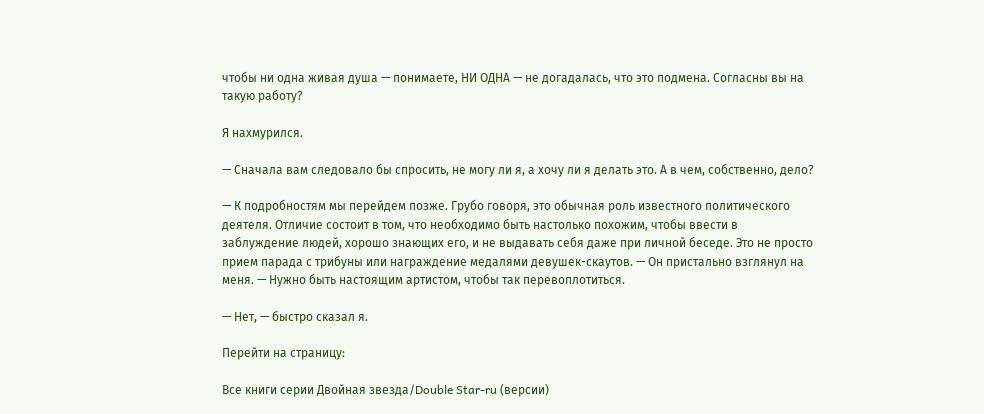чтобы ни одна живая душа — понимаете, НИ ОДНА — не догадалась, что это подмена. Согласны вы на такую работу?

Я нахмурился.

— Сначала вам следовало бы спросить, не могу ли я, а хочу ли я делать это. А в чем, собственно, дело?

— К подробностям мы перейдем позже. Грубо говоря, это обычная роль известного политического деятеля. Отличие состоит в том, что необходимо быть настолько похожим, чтобы ввести в заблуждение людей, хорошо знающих его, и не выдавать себя даже при личной беседе. Это не просто прием парада с трибуны или награждение медалями девушек-скаутов. — Он пристально взглянул на меня. — Нужно быть настоящим артистом, чтобы так перевоплотиться.

— Нет, — быстро сказал я.

Перейти на страницу:

Все книги серии Двойная звезда/Double Star-ru (версии)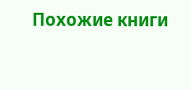Похожие книги